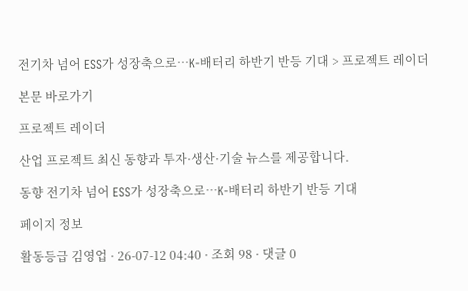전기차 넘어 ESS가 성장축으로…K-배터리 하반기 반등 기대 > 프로젝트 레이더

본문 바로가기

프로젝트 레이더

산업 프로젝트 최신 동향과 투자·생산·기술 뉴스를 제공합니다.

동향 전기차 넘어 ESS가 성장축으로…K-배터리 하반기 반등 기대

페이지 정보

활동등급 김영업 · 26-07-12 04:40 · 조회 98 · 댓글 0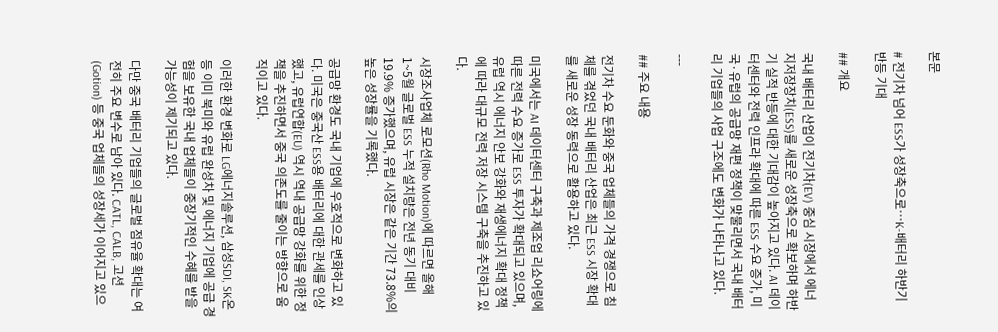본문

# 전기차 넘어 ESS가 성장축으로…K-배터리 하반기 반등 기대

## 개요

국내 배터리 산업이 전기차(EV) 중심 시장에서 에너지저장장치(ESS)를 새로운 성장축으로 확보하며 하반기 실적 반등에 대한 기대감이 높아지고 있다. AI 데이터센터와 전력 인프라 확대에 따른 ESS 수요 증가, 미국·유럽의 공급망 재편 정책이 맞물리면서 국내 배터리 기업들의 사업 구조에도 변화가 나타나고 있다.

---

## 주요 내용

전기차 수요 둔화와 중국 업체들의 가격 경쟁으로 침체를 겪었던 국내 배터리 산업은 최근 ESS 시장 확대를 새로운 성장 동력으로 활용하고 있다.

미국에서는 AI 데이터센터 구축과 제조업 리쇼어링에 따른 전력 수요 증가로 ESS 투자가 확대되고 있으며, 유럽 역시 에너지 안보 강화와 재생에너지 확대 정책에 따라 대규모 전력 저장 시스템 구축을 추진하고 있다.

시장조사업체 로모션(Rho Motion)에 따르면 올해 1~5월 글로벌 ESS 누적 설치량은 전년 동기 대비 19.9% 증가했으며, 유럽 시장은 같은 기간 73.8%의 높은 성장률을 기록했다.

공급망 환경도 국내 기업에 우호적으로 변화하고 있다. 미국은 중국산 ESS용 배터리에 대한 관세를 인상했고, 유럽연합(EU) 역시 역내 공급망 강화를 위한 정책을 추진하면서 중국 의존도를 줄이는 방향으로 움직이고 있다.

이러한 환경 변화로 LG에너지솔루션, 삼성SDI, SK온 등 이미 북미와 유럽 완성차 및 에너지 기업에 공급 경험을 보유한 국내 업체들이 중장기적인 수혜를 받을 가능성이 제기되고 있다.

다만 중국 배터리 기업들의 글로벌 점유율 확대는 여전히 주요 변수로 남아 있다. CATL, CALB, 고션(Gotion) 등 중국 업체들의 성장세가 이어지고 있으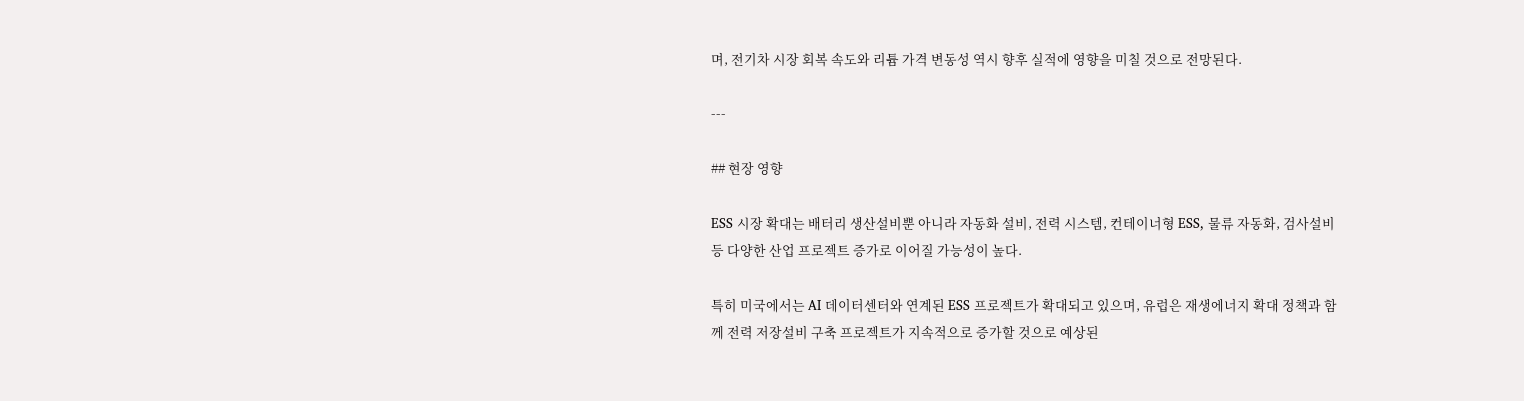며, 전기차 시장 회복 속도와 리튬 가격 변동성 역시 향후 실적에 영향을 미칠 것으로 전망된다.

---

## 현장 영향

ESS 시장 확대는 배터리 생산설비뿐 아니라 자동화 설비, 전력 시스템, 컨테이너형 ESS, 물류 자동화, 검사설비 등 다양한 산업 프로젝트 증가로 이어질 가능성이 높다.

특히 미국에서는 AI 데이터센터와 연계된 ESS 프로젝트가 확대되고 있으며, 유럽은 재생에너지 확대 정책과 함께 전력 저장설비 구축 프로젝트가 지속적으로 증가할 것으로 예상된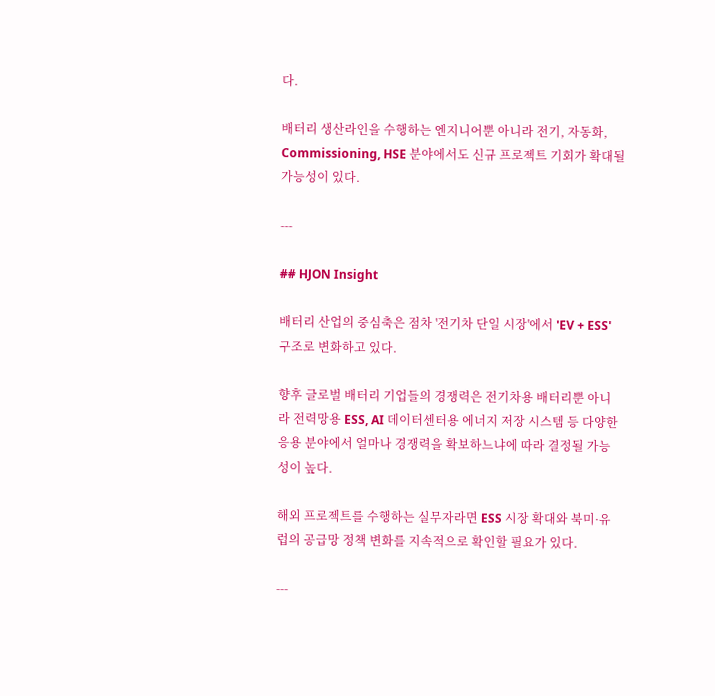다.

배터리 생산라인을 수행하는 엔지니어뿐 아니라 전기, 자동화, Commissioning, HSE 분야에서도 신규 프로젝트 기회가 확대될 가능성이 있다.

---

## HJON Insight

배터리 산업의 중심축은 점차 '전기차 단일 시장'에서 'EV + ESS' 구조로 변화하고 있다.

향후 글로벌 배터리 기업들의 경쟁력은 전기차용 배터리뿐 아니라 전력망용 ESS, AI 데이터센터용 에너지 저장 시스템 등 다양한 응용 분야에서 얼마나 경쟁력을 확보하느냐에 따라 결정될 가능성이 높다.

해외 프로젝트를 수행하는 실무자라면 ESS 시장 확대와 북미·유럽의 공급망 정책 변화를 지속적으로 확인할 필요가 있다.

---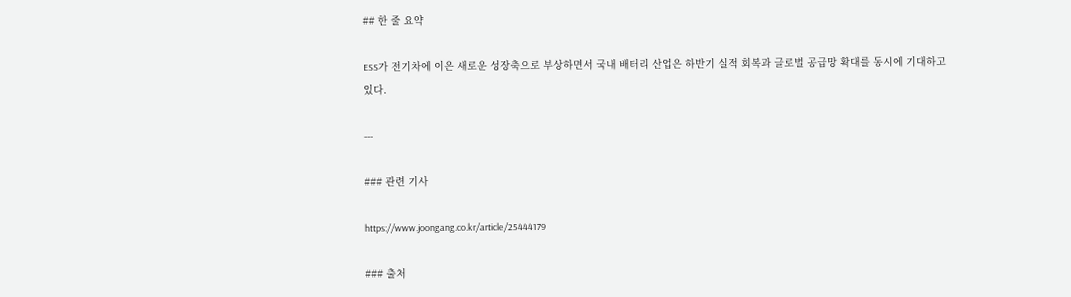## 한 줄 요약

ESS가 전기차에 이은 새로운 성장축으로 부상하면서 국내 배터리 산업은 하반기 실적 회복과 글로벌 공급망 확대를 동시에 기대하고 있다.

---

### 관련 기사

https://www.joongang.co.kr/article/25444179

### 출처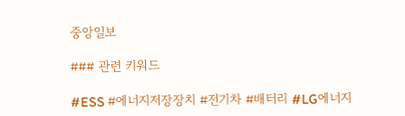중앙일보

### 관련 키워드

#ESS #에너지저장장치 #전기차 #배터리 #LG에너지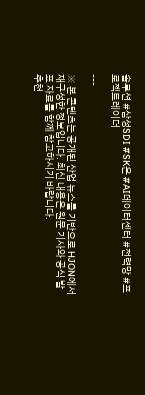솔루션 #삼성SDI #SK온 #AI데이터센터 #전력망 #프로젝트레이더

---

※ 본 콘텐츠는 공개된 산업 뉴스를 기반으로 HJON에서 재구성한 정보입니다. 최신 내용은 원문 기사와 공식 발표 자료를 함께 참고하시기 바랍니다.
추천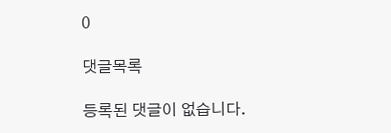0

댓글목록

등록된 댓글이 없습니다.